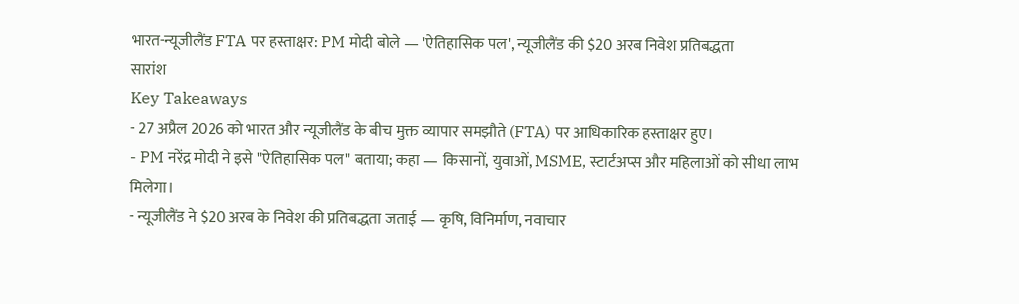भारत-न्यूजीलैंड FTA पर हस्ताक्षर: PM मोदी बोले — 'ऐतिहासिक पल', न्यूजीलैंड की $20 अरब निवेश प्रतिबद्धता
सारांश
Key Takeaways
- 27 अप्रैल 2026 को भारत और न्यूजीलैंड के बीच मुक्त व्यापार समझौते (FTA) पर आधिकारिक हस्ताक्षर हुए।
- PM नरेंद्र मोदी ने इसे "ऐतिहासिक पल" बताया; कहा — किसानों, युवाओं, MSME, स्टार्टअप्स और महिलाओं को सीधा लाभ मिलेगा।
- न्यूजीलैंड ने $20 अरब के निवेश की प्रतिबद्धता जताई — कृषि, विनिर्माण, नवाचार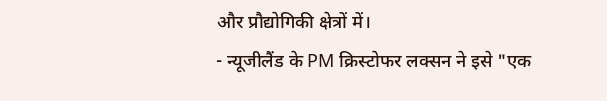और प्रौद्योगिकी क्षेत्रों में।
- न्यूजीलैंड के PM क्रिस्टोफर लक्सन ने इसे "एक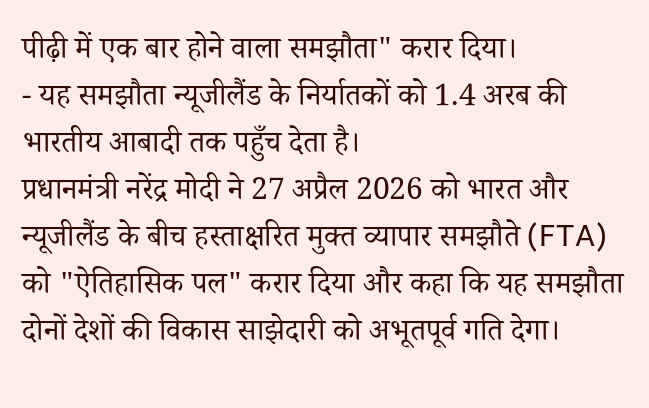पीढ़ी में एक बार होने वाला समझौता" करार दिया।
- यह समझौता न्यूजीलैंड के निर्यातकों को 1.4 अरब की भारतीय आबादी तक पहुँच देता है।
प्रधानमंत्री नरेंद्र मोदी ने 27 अप्रैल 2026 को भारत और न्यूजीलैंड के बीच हस्ताक्षरित मुक्त व्यापार समझौते (FTA) को "ऐतिहासिक पल" करार दिया और कहा कि यह समझौता दोनों देशों की विकास साझेदारी को अभूतपूर्व गति देगा।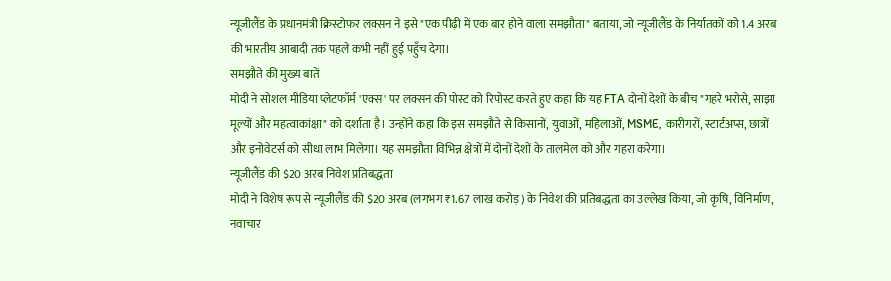न्यूजीलैंड के प्रधानमंत्री क्रिस्टोफर लक्सन ने इसे "एक पीढ़ी में एक बार होने वाला समझौता" बताया, जो न्यूजीलैंड के निर्यातकों को 1.4 अरब की भारतीय आबादी तक पहले कभी नहीं हुई पहुँच देगा।
समझौते की मुख्य बातें
मोदी ने सोशल मीडिया प्लेटफॉर्म 'एक्स' पर लक्सन की पोस्ट को रिपोस्ट करते हुए कहा कि यह FTA दोनों देशों के बीच "गहरे भरोसे, साझा मूल्यों और महत्वाकांक्षा" को दर्शाता है। उन्होंने कहा कि इस समझौते से किसानों, युवाओं, महिलाओं, MSME, कारीगरों, स्टार्टअप्स, छात्रों और इनोवेटर्स को सीधा लाभ मिलेगा। यह समझौता विभिन्न क्षेत्रों में दोनों देशों के तालमेल को और गहरा करेगा।
न्यूजीलैंड की $20 अरब निवेश प्रतिबद्धता
मोदी ने विशेष रूप से न्यूजीलैंड की $20 अरब (लगभग ₹1.67 लाख करोड़) के निवेश की प्रतिबद्धता का उल्लेख किया, जो कृषि, विनिर्माण, नवाचार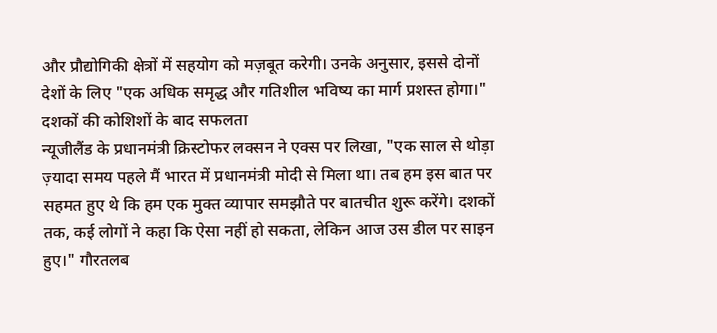और प्रौद्योगिकी क्षेत्रों में सहयोग को मज़बूत करेगी। उनके अनुसार, इससे दोनों देशों के लिए "एक अधिक समृद्ध और गतिशील भविष्य का मार्ग प्रशस्त होगा।"
दशकों की कोशिशों के बाद सफलता
न्यूजीलैंड के प्रधानमंत्री क्रिस्टोफर लक्सन ने एक्स पर लिखा, "एक साल से थोड़ा ज़्यादा समय पहले मैं भारत में प्रधानमंत्री मोदी से मिला था। तब हम इस बात पर सहमत हुए थे कि हम एक मुक्त व्यापार समझौते पर बातचीत शुरू करेंगे। दशकों तक, कई लोगों ने कहा कि ऐसा नहीं हो सकता, लेकिन आज उस डील पर साइन हुए।" गौरतलब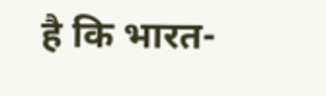है कि भारत-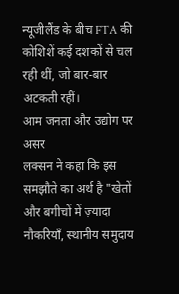न्यूजीलैंड के बीच FTA की कोशिशें कई दशकों से चल रही थीं, जो बार-बार अटकती रहीं।
आम जनता और उद्योग पर असर
लक्सन ने कहा कि इस समझौते का अर्थ है "खेतों और बगीचों में ज़्यादा नौकरियाँ, स्थानीय समुदाय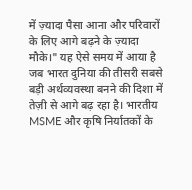में ज़्यादा पैसा आना और परिवारों के लिए आगे बढ़ने के ज़्यादा मौके।" यह ऐसे समय में आया है जब भारत दुनिया की तीसरी सबसे बड़ी अर्थव्यवस्था बनने की दिशा में तेज़ी से आगे बढ़ रहा है। भारतीय MSME और कृषि निर्यातकों के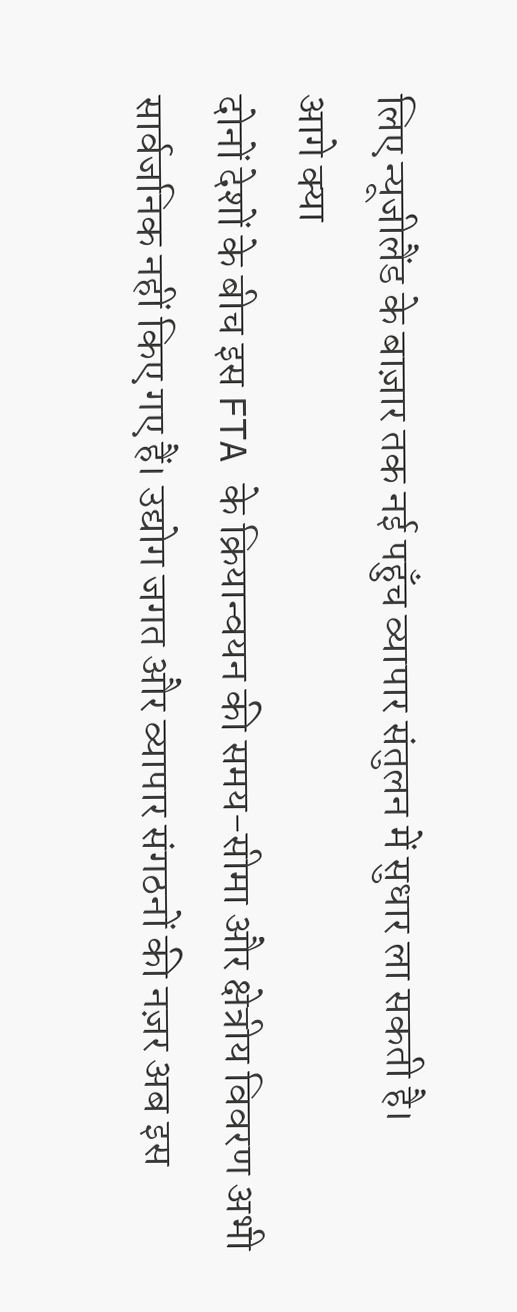लिए न्यूजीलैंड के बाज़ार तक नई पहुँच व्यापार संतुलन में सुधार ला सकती है।
आगे क्या
दोनों देशों के बीच इस FTA के क्रियान्वयन की समय-सीमा और क्षेत्रीय विवरण अभी सार्वजनिक नहीं किए गए हैं। उद्योग जगत और व्यापार संगठनों की नज़र अब इस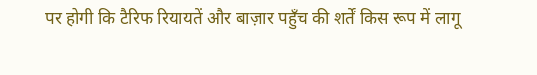पर होगी कि टैरिफ रियायतें और बाज़ार पहुँच की शर्तें किस रूप में लागू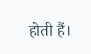होती हैं।